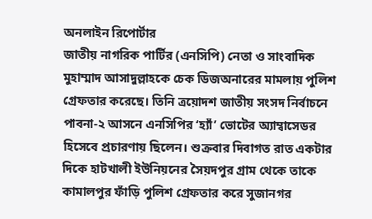অনলাইন রিপোর্টার
জাতীয় নাগরিক পার্টির (এনসিপি) নেতা ও সাংবাদিক মুহাম্মাদ আসাদুল্লাহকে চেক ডিজঅনারের মামলায় পুলিশ গ্রেফতার করেছে। তিনি ত্রয়োদশ জাতীয় সংসদ নির্বাচনে পাবনা-২ আসনে এনসিপির ‘হ্যাঁ’ ভোটের অ্যাম্বাসেডর হিসেবে প্রচারণায় ছিলেন। শুক্রবার দিবাগত রাত একটার দিকে হাটখালী ইউনিয়নের সৈয়দপুর গ্রাম থেকে তাকে কামালপুর ফাঁড়ি পুলিশ গ্রেফতার করে সুজানগর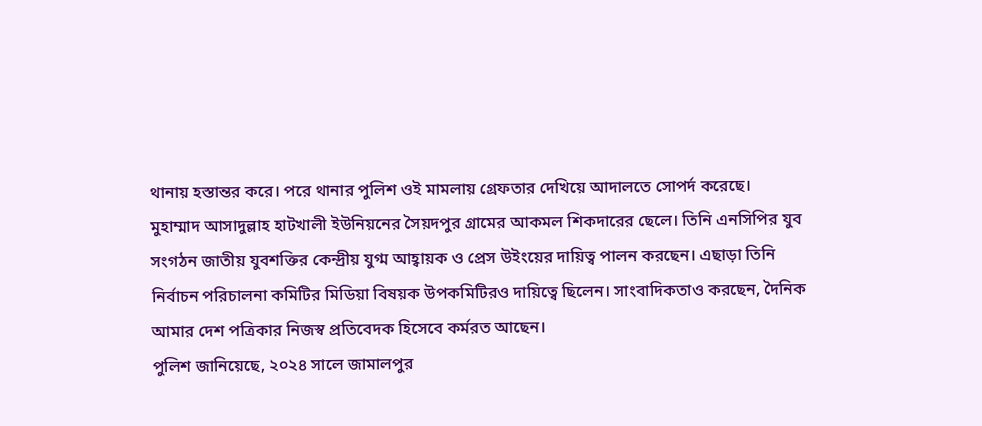থানায় হস্তান্তর করে। পরে থানার পুলিশ ওই মামলায় গ্রেফতার দেখিয়ে আদালতে সোপর্দ করেছে।
মুহাম্মাদ আসাদুল্লাহ হাটখালী ইউনিয়নের সৈয়দপুর গ্রামের আকমল শিকদারের ছেলে। তিনি এনসিপির যুব সংগঠন জাতীয় যুবশক্তির কেন্দ্রীয় যুগ্ম আহ্বায়ক ও প্রেস উইংয়ের দায়িত্ব পালন করছেন। এছাড়া তিনি নির্বাচন পরিচালনা কমিটির মিডিয়া বিষয়ক উপকমিটিরও দায়িত্বে ছিলেন। সাংবাদিকতাও করছেন, দৈনিক আমার দেশ পত্রিকার নিজস্ব প্রতিবেদক হিসেবে কর্মরত আছেন।
পুলিশ জানিয়েছে, ২০২৪ সালে জামালপুর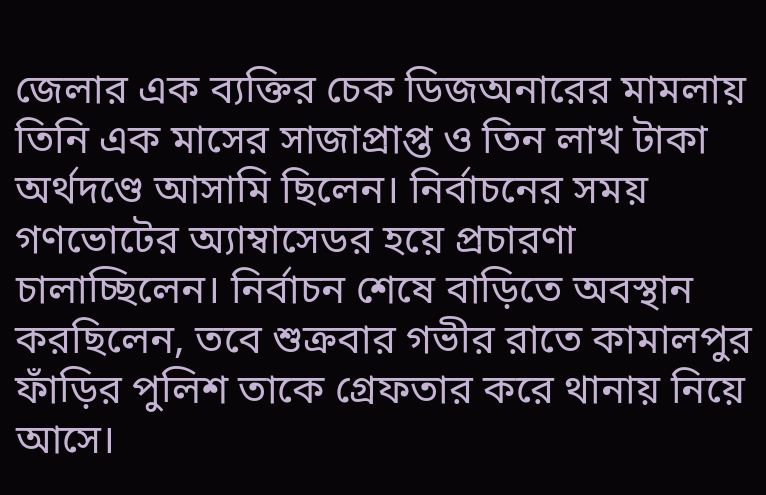জেলার এক ব্যক্তির চেক ডিজঅনারের মামলায় তিনি এক মাসের সাজাপ্রাপ্ত ও তিন লাখ টাকা অর্থদণ্ডে আসামি ছিলেন। নির্বাচনের সময় গণভোটের অ্যাম্বাসেডর হয়ে প্রচারণা চালাচ্ছিলেন। নির্বাচন শেষে বাড়িতে অবস্থান করছিলেন, তবে শুক্রবার গভীর রাতে কামালপুর ফাঁড়ির পুলিশ তাকে গ্রেফতার করে থানায় নিয়ে আসে।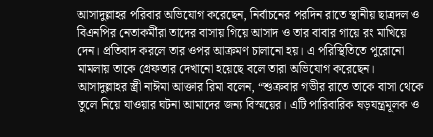আসাদুল্লাহর পরিবার অভিযোগ করেছেন, নির্বাচনের পরদিন রাতে স্থানীয় ছাত্রদল ও বিএনপির নেতাকর্মীরা তাদের বাসায় গিয়ে আসাদ ও তার বাবার গায়ে রং মাখিয়ে দেন। প্রতিবাদ করলে তার ওপর আক্রমণ চালানো হয়। এ পরিস্থিতিতে পুরোনো মামলায় তাকে গ্রেফতার দেখানো হয়েছে বলে তারা অভিযোগ করেছেন।
আসাদুল্লাহর স্ত্রী নাঈমা আক্তার রিমা বলেন, “শুক্রবার গভীর রাতে তাকে বাসা থেকে তুলে নিয়ে যাওয়ার ঘটনা আমাদের জন্য বিস্ময়ের। এটি পারিবারিক ষড়যন্ত্রমূলক ও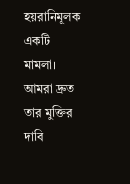হয়রানিমূলক একটি মামলা। আমরা দ্রুত তার মুক্তির দাবি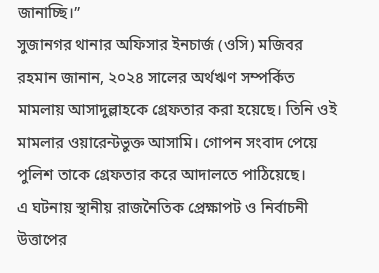জানাচ্ছি।”
সুজানগর থানার অফিসার ইনচার্জ (ওসি) মজিবর রহমান জানান, ২০২৪ সালের অর্থঋণ সম্পর্কিত মামলায় আসাদুল্লাহকে গ্রেফতার করা হয়েছে। তিনি ওই মামলার ওয়ারেন্টভুক্ত আসামি। গোপন সংবাদ পেয়ে পুলিশ তাকে গ্রেফতার করে আদালতে পাঠিয়েছে।
এ ঘটনায় স্থানীয় রাজনৈতিক প্রেক্ষাপট ও নির্বাচনী উত্তাপের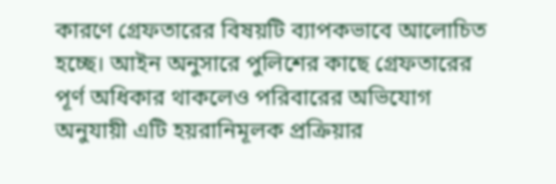কারণে গ্রেফতারের বিষয়টি ব্যাপকভাবে আলোচিত হচ্ছে। আইন অনুসারে পুলিশের কাছে গ্রেফতারের পূর্ণ অধিকার থাকলেও পরিবারের অভিযোগ অনুযায়ী এটি হয়রানিমূলক প্রক্রিয়ার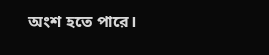অংশ হতে পারে।